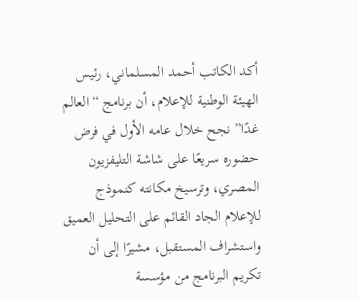أكد الكاتب أحمد المسلماني، رئيس الهيئة الوطنية للإعلام، أن برنامج “العالم غدًا” نجح خلال عامه الأول في فرض حضوره سريعًا على شاشة التليفزيون المصري، وترسيخ مكانته كنموذج للإعلام الجاد القائم على التحليل العميق واستشراف المستقبل، مشيرًا إلى أن تكريم البرنامج من مؤسسة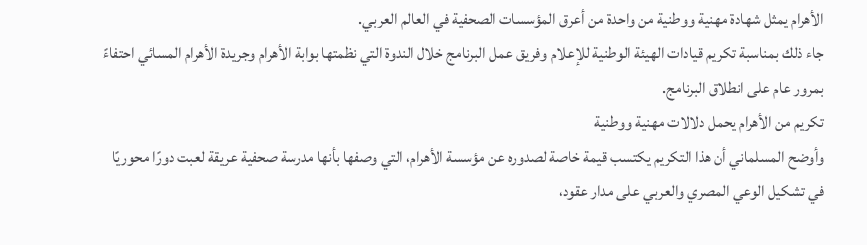الأهرام يمثل شهادة مهنية ووطنية من واحدة من أعرق المؤسسات الصحفية في العالم العربي.
جاء ذلك بمناسبة تكريم قيادات الهيئة الوطنية للإعلام وفريق عمل البرنامج خلال الندوة التي نظمتها بوابة الأهرام وجريدة الأهرام المسائي احتفاءً بمرور عام على انطلاق البرنامج.
تكريم من الأهرام يحمل دلالات مهنية ووطنية
وأوضح المسلماني أن هذا التكريم يكتسب قيمة خاصة لصدوره عن مؤسسة الأهرام، التي وصفها بأنها مدرسة صحفية عريقة لعبت دورًا محوريًا في تشكيل الوعي المصري والعربي على مدار عقود،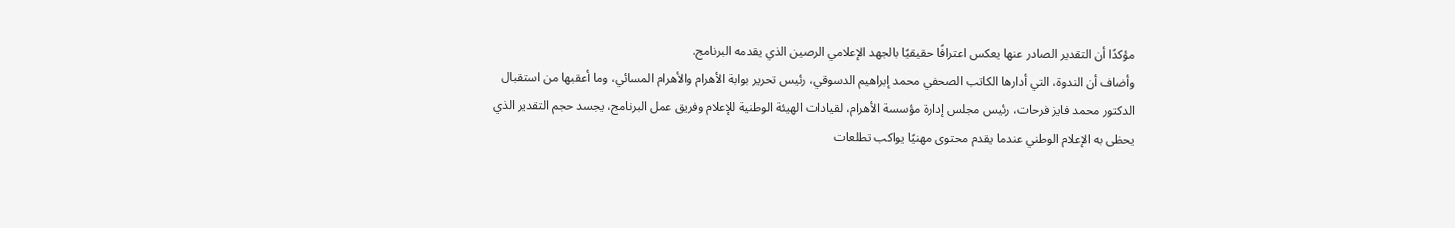مؤكدًا أن التقدير الصادر عنها يعكس اعترافًا حقيقيًا بالجهد الإعلامي الرصين الذي يقدمه البرنامج.
وأضاف أن الندوة، التي أدارها الكاتب الصحفي محمد إبراهيم الدسوقي، رئيس تحرير بوابة الأهرام والأهرام المسائي، وما أعقبها من استقبال الدكتور محمد فايز فرحات، رئيس مجلس إدارة مؤسسة الأهرام، لقيادات الهيئة الوطنية للإعلام وفريق عمل البرنامج، يجسد حجم التقدير الذي يحظى به الإعلام الوطني عندما يقدم محتوى مهنيًا يواكب تطلعات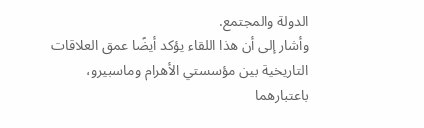الدولة والمجتمع.
وأشار إلى أن هذا اللقاء يؤكد أيضًا عمق العلاقات التاريخية بين مؤسستي الأهرام وماسبيرو، باعتبارهما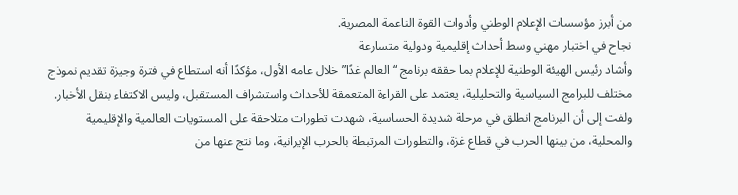من أبرز مؤسسات الإعلام الوطني وأدوات القوة الناعمة المصرية.
نجاح في اختبار مهني وسط أحداث إقليمية ودولية متسارعة
وأشاد رئيس الهيئة الوطنية للإعلام بما حققه برنامج “العالم غدًا” خلال عامه الأول، مؤكدًا أنه استطاع في فترة وجيزة تقديم نموذج مختلف للبرامج السياسية والتحليلية، يعتمد على القراءة المتعمقة للأحداث واستشراف المستقبل، وليس الاكتفاء بنقل الأخبار.
ولفت إلى أن البرنامج انطلق في مرحلة شديدة الحساسية، شهدت تطورات متلاحقة على المستويات العالمية والإقليمية والمحلية، من بينها الحرب في قطاع غزة، والتطورات المرتبطة بالحرب الإيرانية، وما نتج عنها من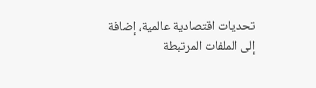تحديات اقتصادية عالمية، إضافة إلى الملفات المرتبطة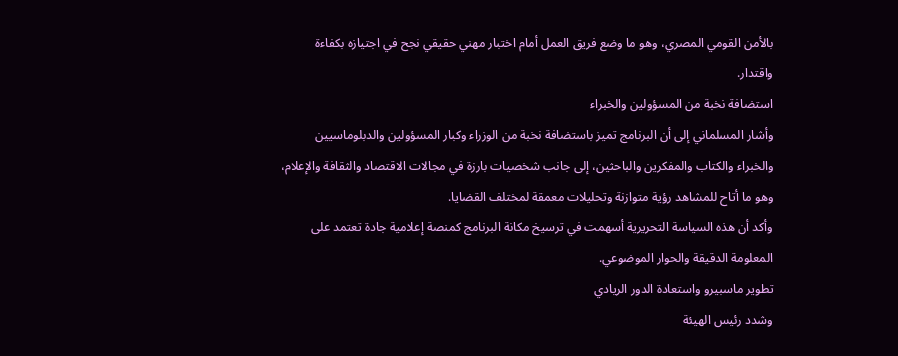بالأمن القومي المصري، وهو ما وضع فريق العمل أمام اختبار مهني حقيقي نجح في اجتيازه بكفاءة واقتدار.
استضافة نخبة من المسؤولين والخبراء
وأشار المسلماني إلى أن البرنامج تميز باستضافة نخبة من الوزراء وكبار المسؤولين والدبلوماسيين والخبراء والكتاب والمفكرين والباحثين، إلى جانب شخصيات بارزة في مجالات الاقتصاد والثقافة والإعلام، وهو ما أتاح للمشاهد رؤية متوازنة وتحليلات معمقة لمختلف القضايا.
وأكد أن هذه السياسة التحريرية أسهمت في ترسيخ مكانة البرنامج كمنصة إعلامية جادة تعتمد على المعلومة الدقيقة والحوار الموضوعي.
تطوير ماسبيرو واستعادة الدور الريادي
وشدد رئيس الهيئة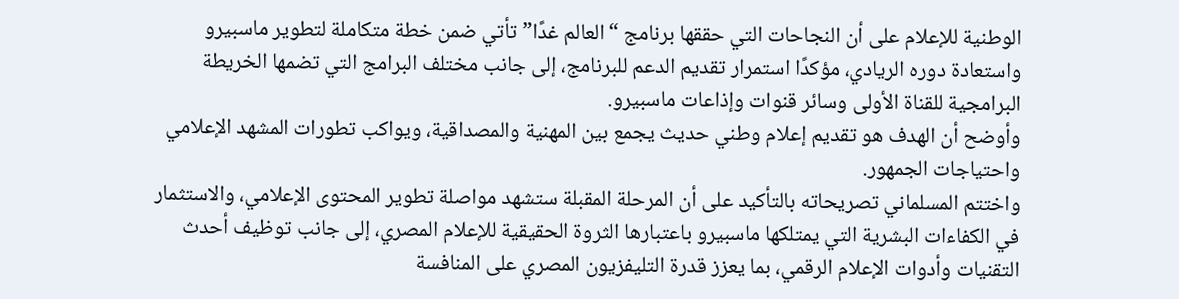الوطنية للإعلام على أن النجاحات التي حققها برنامج “العالم غدًا” تأتي ضمن خطة متكاملة لتطوير ماسبيرو واستعادة دوره الريادي، مؤكدًا استمرار تقديم الدعم للبرنامج، إلى جانب مختلف البرامج التي تضمها الخريطة البرامجية للقناة الأولى وسائر قنوات وإذاعات ماسبيرو.
وأوضح أن الهدف هو تقديم إعلام وطني حديث يجمع بين المهنية والمصداقية، ويواكب تطورات المشهد الإعلامي واحتياجات الجمهور.
واختتم المسلماني تصريحاته بالتأكيد على أن المرحلة المقبلة ستشهد مواصلة تطوير المحتوى الإعلامي، والاستثمار في الكفاءات البشرية التي يمتلكها ماسبيرو باعتبارها الثروة الحقيقية للإعلام المصري، إلى جانب توظيف أحدث التقنيات وأدوات الإعلام الرقمي، بما يعزز قدرة التليفزيون المصري على المنافسة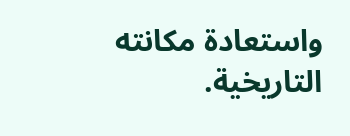واستعادة مكانته التاريخية.